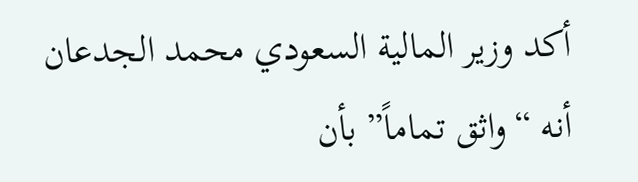أكد وزير المالية السعودي محمد الجدعان أنه “واثق تماماً” بأن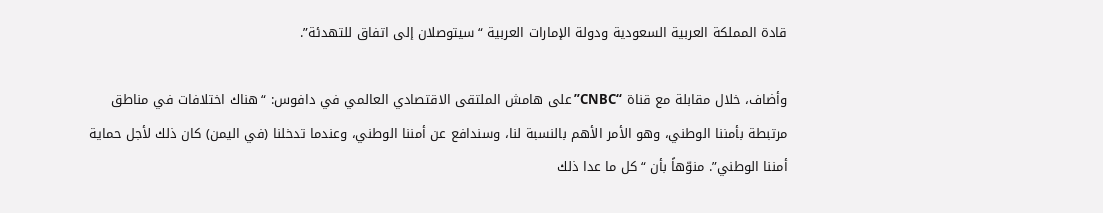قادة المملكة العربية السعودية ودولة الإمارات العربية “سيتوصلان إلى اتفاق للتهدئة”.

وأضاف، خلال مقابلة مع قناة “CNBC” على هامش الملتقى الاقتصادي العالمي في دافوس: “هناك اختلافات في مناطق مرتبطة بأمننا الوطني، وهو الأمر الأهم بالنسبة لنا، وسندافع عن أمننا الوطني، وعندما تدخلنا (في اليمن) كان ذلك لأجل حماية أمننا الوطني”. منوّهاً بأن “كل ما عدا ذلك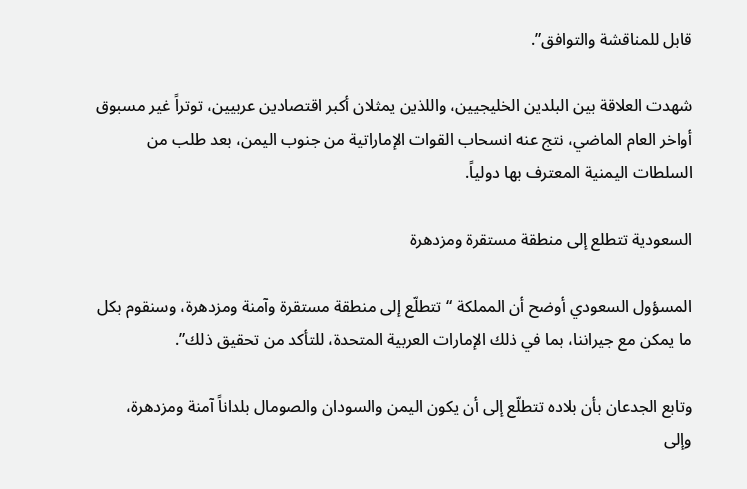قابل للمناقشة والتوافق”.

شهدت العلاقة بين البلدين الخليجيين، واللذين يمثلان أكبر اقتصادين عربيين، توتراً غير مسبوق أواخر العام الماضي، نتج عنه انسحاب القوات الإماراتية من جنوب اليمن، بعد طلب من السلطات اليمنية المعترف بها دولياً.

السعودية تتطلع إلى منطقة مستقرة ومزدهرة

المسؤول السعودي أوضح أن المملكة “تتطلّع إلى منطقة مستقرة وآمنة ومزدهرة، وسنقوم بكل ما يمكن مع جيراننا، بما في ذلك الإمارات العربية المتحدة، للتأكد من تحقيق ذلك”.

وتابع الجدعان بأن بلاده تتطلّع إلى أن يكون اليمن والسودان والصومال بلداناً آمنة ومزدهرة، وإلى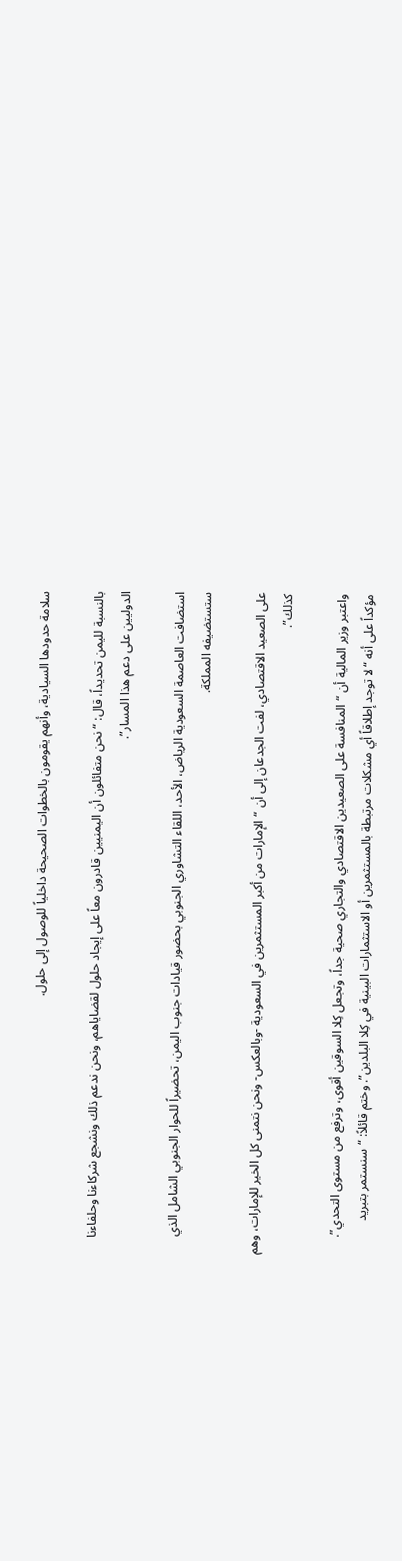سلامة حدودها السيادية، وأنهم يقومون بالخطوات الصحيحة داخلياً للوصول إلى حلول.

بالنسبة لليمن تحديداً، قال: “نحن متفائلون أن اليمنيين قادرون معاً على إيجاد حلول لقضاياهم، ونحن ندعم ذلك ونشجع شركاءنا وحلفاءنا الدوليين على دعم هذا المسار”.

استضافت العاصمة السعودية الرياض، الأحد، اللقاء التشاوري الجنوبي بحضور قيادات جنوب اليمن، تحضيراً للحوار الجنوبي الشامل الذي ستستضيفه المملكة.

على الصعيد الاقتصادي، لفت الجدعان إلى أن “الإمارات من أكبر المستثمرين في السعودية -وبالعكس- ونحن نتمنى كل الخير للإمارات، وهم كذلك”.

واعتبر وزير المالية أن “المنافسة على الصعيدين الاقتصادي والتجاري صحية جداً، وتجعل كِلا السوقين أقوى، وترفع من مستوى التحدي”. مؤكداً على أنه “لا توجد إطلاقاً أي مشكلات مرتبطة بالمستثمرين أو الاستثمارات البينية في كِلا البلدين”. وختم قائلاً: “سنستمر بتبريد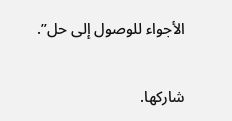الأجواء للوصول إلى حل”.

شاركها.